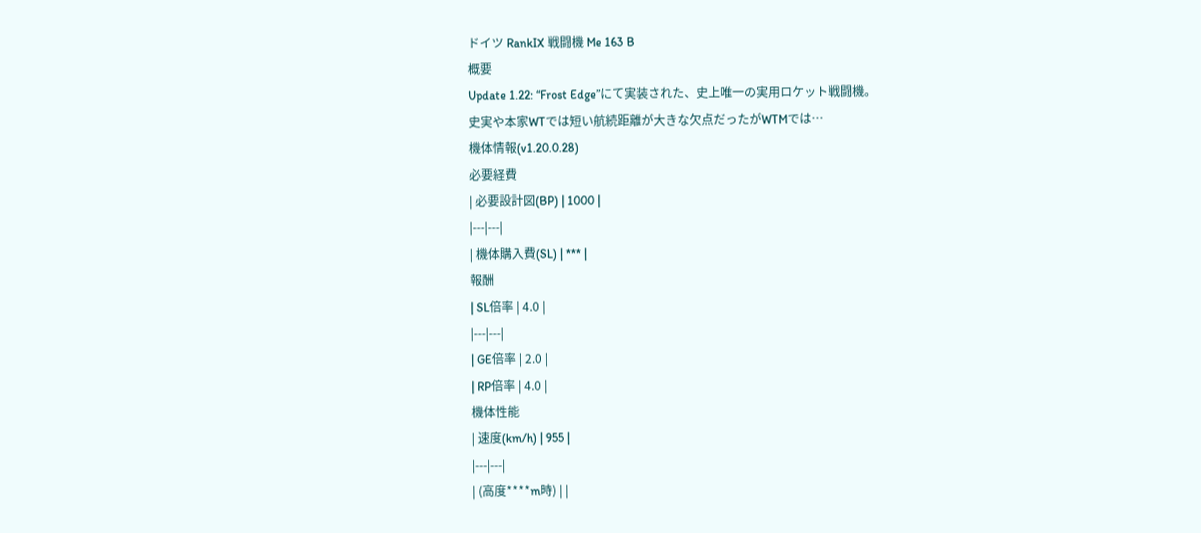ドイツ RankIX 戦闘機 Me 163 B
概要
Update 1.22: “Frost Edge”にて実装された、史上唯一の実用ロケット戦闘機。
史実や本家WTでは短い航続距離が大きな欠点だったがWTMでは…
機体情報(v1.20.0.28)
必要経費
| 必要設計図(BP) | 1000 |
|---|---|
| 機体購入費(SL) | *** |
報酬
| SL倍率 | 4.0 |
|---|---|
| GE倍率 | 2.0 |
| RP倍率 | 4.0 |
機体性能
| 速度(km/h) | 955 |
|---|---|
| (高度****m時) | |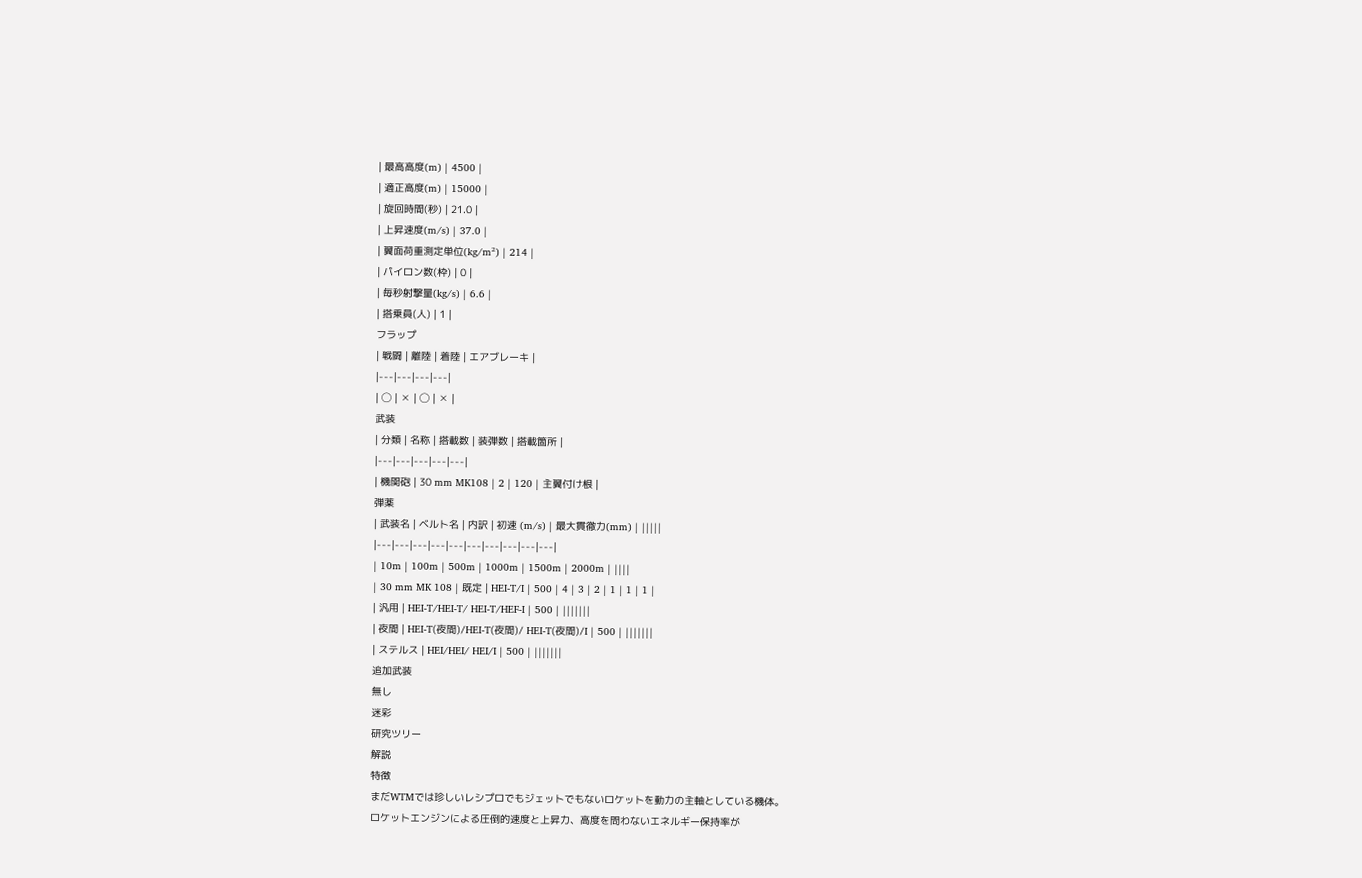| 最高高度(m) | 4500 |
| 適正高度(m) | 15000 |
| 旋回時間(秒) | 21.0 |
| 上昇速度(m/s) | 37.0 |
| 翼面荷重測定単位(kg/m²) | 214 |
| パイロン数(枠) | 0 |
| 毎秒射撃量(kg/s) | 6.6 |
| 搭乗員(人) | 1 |
フラップ
| 戦闘 | 離陸 | 着陸 | エアブレーキ |
|---|---|---|---|
| ◯ | ✕ | ◯ | ✕ |
武装
| 分類 | 名称 | 搭載数 | 装弾数 | 搭載箇所 |
|---|---|---|---|---|
| 機関砲 | 30 mm MK108 | 2 | 120 | 主翼付け根 |
弾薬
| 武装名 | ベルト名 | 内訳 | 初速 (m/s) | 最大貫徹力(mm) | |||||
|---|---|---|---|---|---|---|---|---|---|
| 10m | 100m | 500m | 1000m | 1500m | 2000m | ||||
| 30 mm MK 108 | 既定 | HEI-T/I | 500 | 4 | 3 | 2 | 1 | 1 | 1 |
| 汎用 | HEI-T/HEI-T/ HEI-T/HEF-I | 500 | |||||||
| 夜間 | HEI-T(夜間)/HEI-T(夜間)/ HEI-T(夜間)/I | 500 | |||||||
| ステルス | HEI/HEI/ HEI/I | 500 | |||||||
追加武装
無し
迷彩
研究ツリー
解説
特徴
まだWTMでは珍しいレシプロでもジェットでもないロケットを動力の主軸としている機体。
ロケットエンジンによる圧倒的速度と上昇力、高度を問わないエネルギー保持率が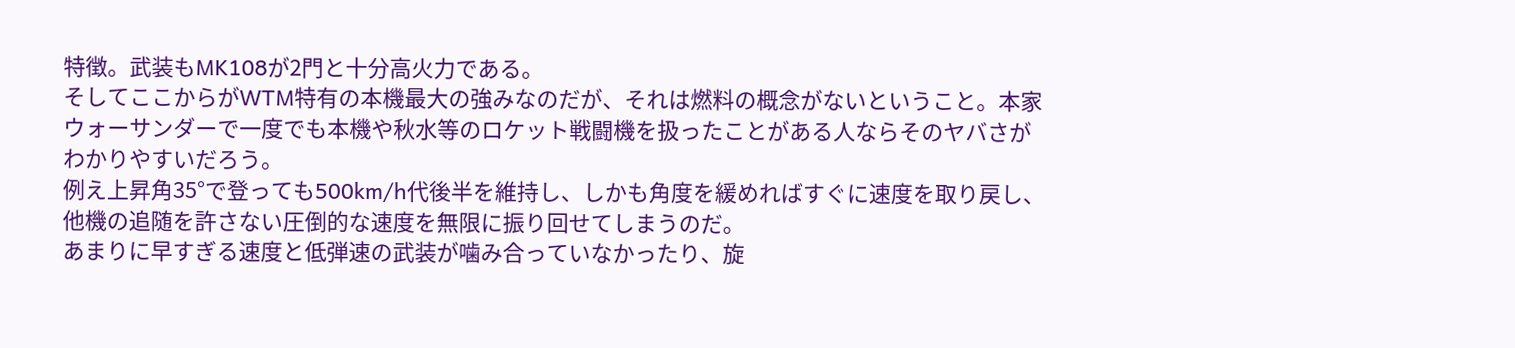特徴。武装もMK108が2門と十分高火力である。
そしてここからがWTM特有の本機最大の強みなのだが、それは燃料の概念がないということ。本家ウォーサンダーで一度でも本機や秋水等のロケット戦闘機を扱ったことがある人ならそのヤバさがわかりやすいだろう。
例え上昇角35°で登っても500km/h代後半を維持し、しかも角度を緩めればすぐに速度を取り戻し、他機の追随を許さない圧倒的な速度を無限に振り回せてしまうのだ。
あまりに早すぎる速度と低弾速の武装が噛み合っていなかったり、旋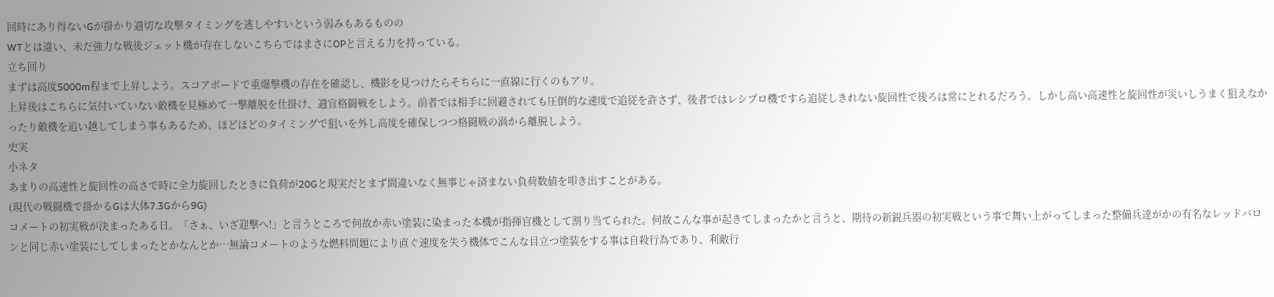回時にあり得ないGが掛かり適切な攻撃タイミングを逃しやすいという弱みもあるものの
WTとは違い、未だ強力な戦後ジェット機が存在しないこちらではまさにOPと言える力を持っている。
立ち回り
まずは高度5000m程まで上昇しよう。スコアボードで重爆撃機の存在を確認し、機影を見つけたらそちらに一直線に行くのもアリ。
上昇後はこちらに気付いていない敵機を見極めて一撃離脱を仕掛け、適宜格闘戦をしよう。前者では相手に回避されても圧倒的な速度で追従を許さず、後者ではレシプロ機ですら追従しきれない旋回性で後ろは常にとれるだろう。しかし高い高速性と旋回性が災いしうまく狙えなかったり敵機を追い越してしまう事もあるため、ほどほどのタイミングで狙いを外し高度を確保しつつ格闘戦の渦から離脱しよう。
史実
小ネタ
あまりの高速性と旋回性の高さで時に全力旋回したときに負荷が20Gと現実だとまず間違いなく無事じゃ済まない負荷数値を叩き出すことがある。
(現代の戦闘機で掛かるGは大体7.3Gから9G)
コメートの初実戦が決まったある日。「さぁ、いざ迎撃へ!」と言うところで何故か赤い塗装に染まった本機が指揮官機として割り当てられた。何故こんな事が起きてしまったかと言うと、期待の新鋭兵器の初実戦という事で舞い上がってしまった整備兵達がかの有名なレッドバロンと同じ赤い塗装にしてしまったとかなんとか…無論コメートのような燃料問題により直ぐ速度を失う機体でこんな目立つ塗装をする事は自殺行為であり、利敵行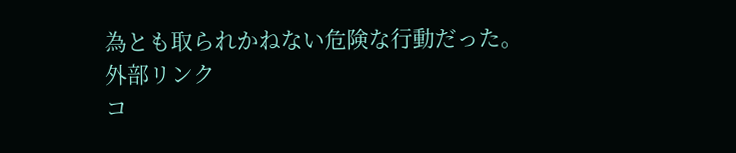為とも取られかねない危険な行動だった。
外部リンク
コ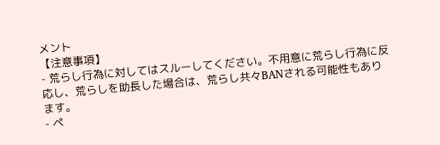メント
【注意事項】
- 荒らし行為に対してはスルーしてください。不用意に荒らし行為に反応し、荒らしを助長した場合は、荒らし共々BANされる可能性もあります。
- ペ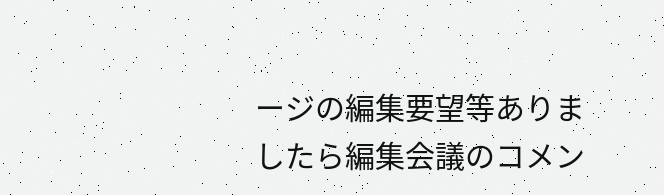ージの編集要望等ありましたら編集会議のコメン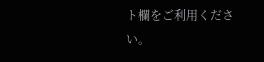ト欄をご利用ください。